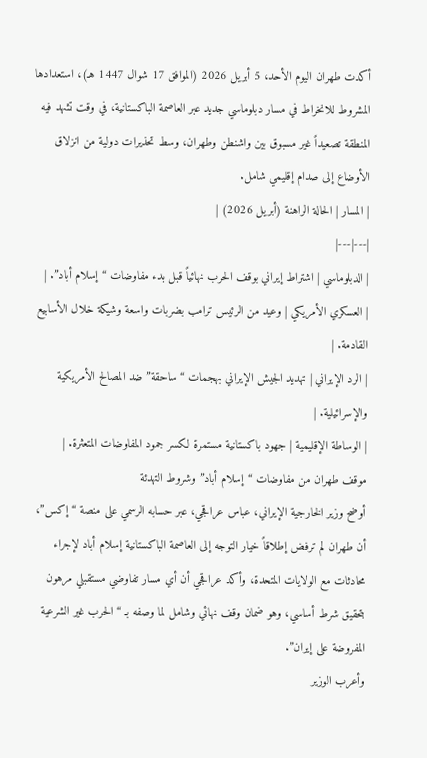أكدت طهران اليوم الأحد، 5 أبريل 2026 (الموافق 17 شوال 1447 هـ)، استعدادها المشروط للانخراط في مسار دبلوماسي جديد عبر العاصمة الباكستانية، في وقت تشهد فيه المنطقة تصعيداً غير مسبوق بين واشنطن وطهران، وسط تحذيرات دولية من انزلاق الأوضاع إلى صدام إقليمي شامل.
| المسار | الحالة الراهنة (أبريل 2026) |
|---|---|
| الدبلوماسي | اشتراط إيراني بوقف الحرب نهائياً قبل بدء مفاوضات “إسلام أباد”. |
| العسكري الأمريكي | وعيد من الرئيس ترامب بضربات واسعة وشيكة خلال الأسابيع القادمة. |
| الرد الإيراني | تهديد الجيش الإيراني بهجمات “ساحقة” ضد المصالح الأمريكية والإسرائيلية. |
| الوساطة الإقليمية | جهود باكستانية مستمرة لكسر جمود المفاوضات المتعثرة. |
موقف طهران من مفاوضات “إسلام أباد” وشروط التهدئة
أوضح وزير الخارجية الإيراني، عباس عراقجي، عبر حسابه الرسمي على منصة “إكس”، أن طهران لم ترفض إطلاقاً خيار التوجه إلى العاصمة الباكستانية إسلام أباد لإجراء محادثات مع الولايات المتحدة، وأكد عراقجي أن أي مسار تفاوضي مستقبلي مرهون بتحقيق شرط أساسي، وهو ضمان وقف نهائي وشامل لما وصفه بـ “الحرب غير الشرعية المفروضة على إيران”.
وأعرب الوزير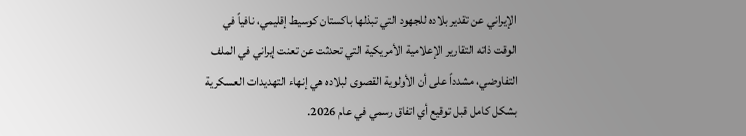الإيراني عن تقدير بلاده للجهود التي تبذلها باكستان كوسيط إقليمي، نافياً في الوقت ذاته التقارير الإعلامية الأمريكية التي تحدثت عن تعنت إيراني في الملف التفاوضي، مشدداً على أن الأولوية القصوى لبلاده هي إنهاء التهديدات العسكرية بشكل كامل قبل توقيع أي اتفاق رسمي في عام 2026.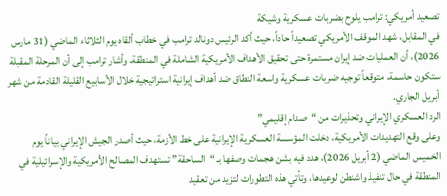تصعيد أمريكي: ترامب يلوح بضربات عسكرية وشيكة
في المقابل، شهد الموقف الأمريكي تصعيداً حاداً، حيث أكد الرئيس دونالد ترامب في خطاب ألقاه يوم الثلاثاء الماضي (31 مارس 2026)، أن العمليات ضد إيران مستمرة حتى تحقيق الأهداف الأمريكية الشاملة في المنطقة، وأشار ترامب إلى أن المرحلة المقبلة ستكون حاسمة، متوقعاً توجيه ضربات عسكرية واسعة النطاق ضد أهداف إيرانية استراتيجية خلال الأسابيع القليلة القادمة من شهر أبريل الجاري.
الرد العسكري الإيراني وتحذيرات من “صدام إقليمي”
وعلى وقع التهديدات الأمريكية، دخلت المؤسسة العسكرية الإيرانية على خط الأزمة، حيث أصدر الجيش الإيراني بياناً يوم الخميس الماضي (2 أبريل 2026)، هدد فيه بشن هجمات وصفها بـ “الساحقة” تستهدف المصالح الأمريكية والإسرائيلية في المنطقة في حال تنفيذ واشنطن لوعيدها، وتأتي هذه التطورات لتزيد من تعقيد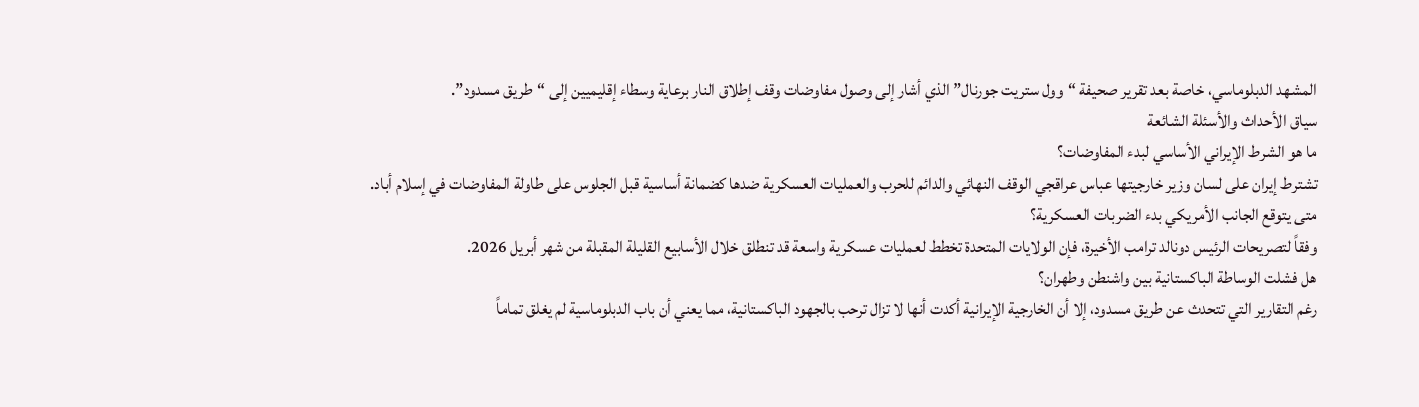المشهد الدبلوماسي، خاصة بعد تقرير صحيفة “وول ستريت جورنال” الذي أشار إلى وصول مفاوضات وقف إطلاق النار برعاية وسطاء إقليميين إلى “طريق مسدود”.
سياق الأحداث والأسئلة الشائعة
ما هو الشرط الإيراني الأساسي لبدء المفاوضات؟
تشترط إيران على لسان وزير خارجيتها عباس عراقجي الوقف النهائي والدائم للحرب والعمليات العسكرية ضدها كضمانة أساسية قبل الجلوس على طاولة المفاوضات في إسلام أباد.
متى يتوقع الجانب الأمريكي بدء الضربات العسكرية؟
وفقاً لتصريحات الرئيس دونالد ترامب الأخيرة، فإن الولايات المتحدة تخطط لعمليات عسكرية واسعة قد تنطلق خلال الأسابيع القليلة المقبلة من شهر أبريل 2026.
هل فشلت الوساطة الباكستانية بين واشنطن وطهران؟
رغم التقارير التي تتحدث عن طريق مسدود، إلا أن الخارجية الإيرانية أكدت أنها لا تزال ترحب بالجهود الباكستانية، مما يعني أن باب الدبلوماسية لم يغلق تماماً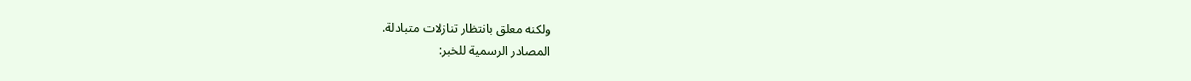ولكنه معلق بانتظار تنازلات متبادلة.
المصادر الرسمية للخبر: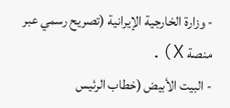- وزارة الخارجية الإيرانية (تصريح رسمي عبر منصة X).
- البيت الأبيض (خطاب الرئيس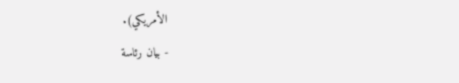الأمريكي).
- بيان رئاسة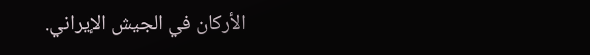الأركان في الجيش الإيراني.